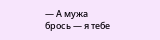— А мужа брось — я тебе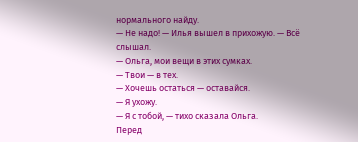нормального найду.
— Не надо! — Илья вышел в прихожую. — Всё слышал.
— Ольга, мои вещи в этих сумках.
— Твои — в тех.
— Хочешь остаться — оставайся.
— Я ухожу.
— Я с тобой, — тихо сказала Ольга.
Перед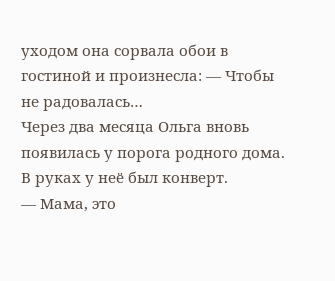уходом она сорвала обои в гостиной и произнесла: — Чтобы не радовалась…
Через два месяца Ольга вновь появилась у порога родного дома. В руках у неё был конверт.
— Мама, это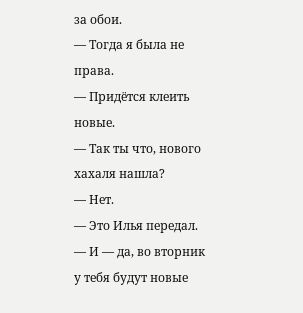за обои.
— Тогда я была не права.
— Придётся клеить новые.
— Так ты что, нового хахаля нашла?
— Нет.
— Это Илья передал.
— И — да, во вторник у тебя будут новые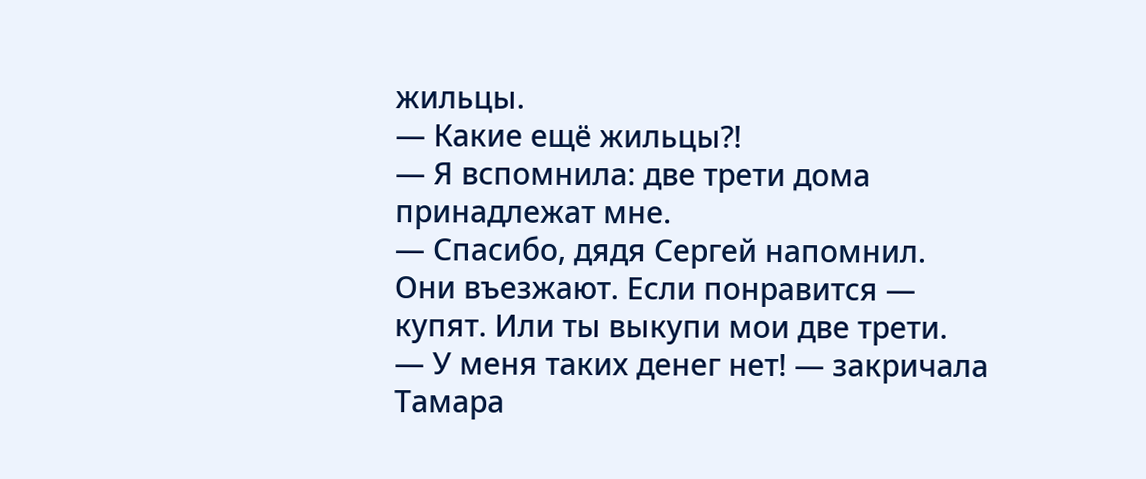жильцы.
— Какие ещё жильцы?!
— Я вспомнила: две трети дома принадлежат мне.
— Спасибо, дядя Сергей напомнил.
Они въезжают. Если понравится — купят. Или ты выкупи мои две трети.
— У меня таких денег нет! — закричала Тамара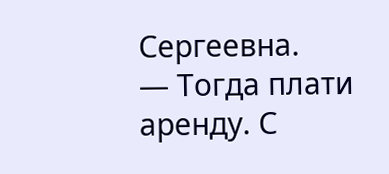Сергеевна.
— Тогда плати аренду. С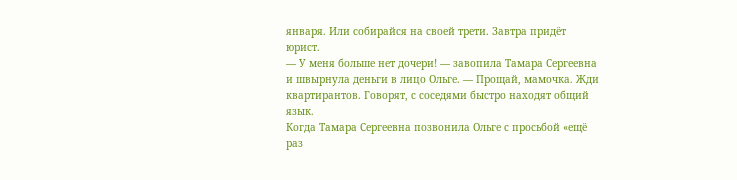января. Или собирайся на своей трети. Завтра придёт юрист.
— У меня больше нет дочери! — завопила Тамара Сергеевна и швырнула деньги в лицо Ольге. — Прощай, мамочка. Жди квартирантов. Говорят, с соседями быстро находят общий язык.
Когда Тамара Сергеевна позвонила Ольге с просьбой «ещё раз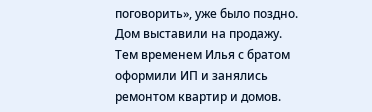поговорить», уже было поздно. Дом выставили на продажу.
Тем временем Илья с братом оформили ИП и занялись ремонтом квартир и домов.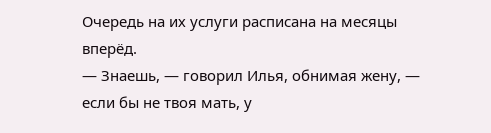Очередь на их услуги расписана на месяцы вперёд.
— Знаешь, — говорил Илья, обнимая жену, — если бы не твоя мать, у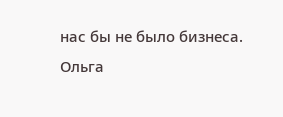нас бы не было бизнеса.
Ольга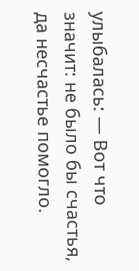улыбалась: — Вот что значит: не было бы счастья, да несчастье помогло.